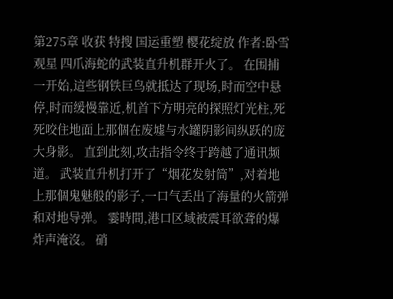第275章 收获 特搜 国运重塑 樱花绽放 作者:卧雪观星 四爪海蛇的武装直升机群开火了。 在围捕一开始,這些钢铁巨鸟就抵达了现场,时而空中悬停,时而缓慢靠近,机首下方明亮的探照灯光柱,死死咬住地面上那個在废墟与水罐阴影间纵跃的庞大身影。 直到此刻,攻击指令终于跨越了通讯频道。 武装直升机打开了“烟花发射筒”,对着地上那個鬼魅般的影子,一口气丢出了海量的火箭弹和对地导弹。 霎時間,港口区域被震耳欲聋的爆炸声淹沒。 硝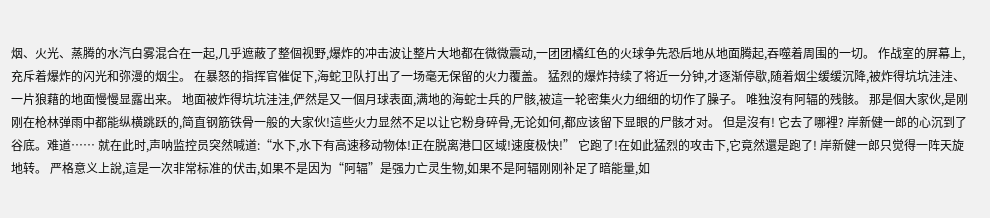烟、火光、蒸腾的水汽白雾混合在一起,几乎遮蔽了整個视野,爆炸的冲击波让整片大地都在微微震动,一团团橘红色的火球争先恐后地从地面腾起,吞噬着周围的一切。 作战室的屏幕上,充斥着爆炸的闪光和弥漫的烟尘。 在暴怒的指挥官催促下,海蛇卫队打出了一场毫无保留的火力覆盖。 猛烈的爆炸持续了将近一分钟,才逐渐停歇,随着烟尘缓缓沉降,被炸得坑坑洼洼、一片狼藉的地面慢慢显露出来。 地面被炸得坑坑洼洼,俨然是又一個月球表面,满地的海蛇士兵的尸骸,被這一轮密集火力细细的切作了臊子。 唯独沒有阿辐的残骸。 那是個大家伙,是刚刚在枪林弹雨中都能纵横跳跃的,简直钢筋铁骨一般的大家伙!這些火力显然不足以让它粉身碎骨,无论如何,都应该留下显眼的尸骸才对。 但是沒有! 它去了哪裡? 岸新健一郎的心沉到了谷底。难道…… 就在此时,声呐监控员突然喊道:“水下,水下有高速移动物体!正在脱离港口区域!速度极快!” 它跑了!在如此猛烈的攻击下,它竟然還是跑了! 岸新健一郎只觉得一阵天旋地转。 严格意义上說,這是一次非常标准的伏击,如果不是因为“阿辐”是强力亡灵生物,如果不是阿辐刚刚补足了暗能量,如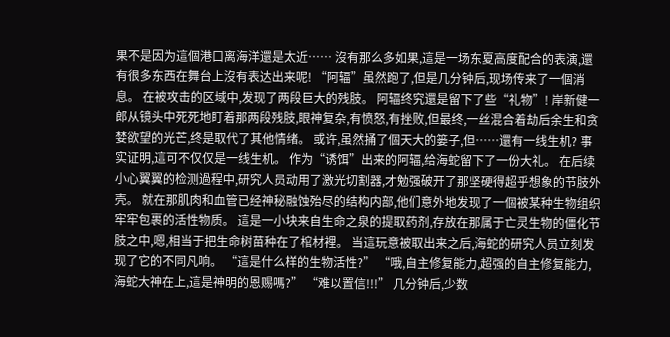果不是因为這個港口离海洋還是太近…… 沒有那么多如果,這是一场东夏高度配合的表演,還有很多东西在舞台上沒有表达出来呢! “阿辐”虽然跑了,但是几分钟后,现场传来了一個消息。 在被攻击的区域中,发现了两段巨大的残肢。 阿辐终究還是留下了些“礼物”! 岸新健一郎从镜头中死死地盯着那两段残肢,眼神复杂,有愤怒,有挫败,但最终,一丝混合着劫后余生和贪婪欲望的光芒,终是取代了其他情绪。 或许,虽然捅了個天大的篓子,但……還有一线生机? 事实证明,這可不仅仅是一线生机。 作为“诱饵”出来的阿辐,给海蛇留下了一份大礼。 在后续小心翼翼的检测過程中,研究人员动用了激光切割器,才勉强破开了那坚硬得超乎想象的节肢外壳。 就在那肌肉和血管已经神秘融蚀殆尽的结构内部,他们意外地发现了一個被某种生物组织牢牢包裹的活性物质。 這是一小块来自生命之泉的提取药剂,存放在那属于亡灵生物的僵化节肢之中,嗯,相当于把生命树苗种在了棺材裡。 当這玩意被取出来之后,海蛇的研究人员立刻发现了它的不同凡响。 “這是什么样的生物活性?” “哦,自主修复能力,超强的自主修复能力,海蛇大神在上,這是神明的恩赐嗎?” “难以置信!!!” 几分钟后,少数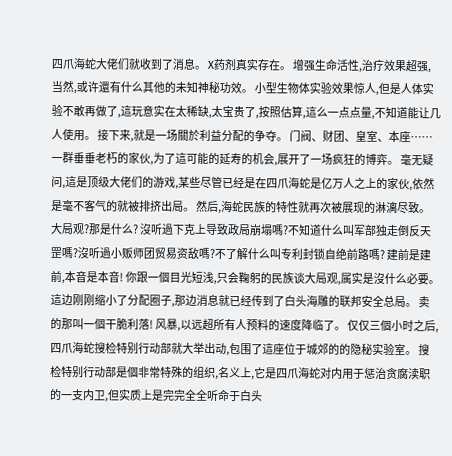四爪海蛇大佬们就收到了消息。 X药剂真实存在。 增强生命活性,治疗效果超强,当然,或许還有什么其他的未知神秘功效。 小型生物体实验效果惊人,但是人体实验不敢再做了,這玩意实在太稀缺,太宝贵了,按照估算,這么一点点量,不知道能让几人使用。 接下来,就是一场關於利益分配的争夺。 门阀、财团、皇室、本座……一群垂垂老朽的家伙,为了這可能的延寿的机会,展开了一场疯狂的博弈。 毫无疑问,這是顶级大佬们的游戏,某些尽管已经是在四爪海蛇是亿万人之上的家伙,依然是毫不客气的就被排挤出局。 然后,海蛇民族的特性就再次被展现的淋漓尽致。 大局观?那是什么? 沒听過下克上导致政局崩塌嗎?不知道什么叫军部独走倒反天罡嗎?沒听過小贩师团贸易资敌嗎?不了解什么叫专利封锁自绝前路嗎? 建前是建前,本音是本音! 你跟一個目光短浅,只会鞠躬的民族谈大局观,属实是沒什么必要。 這边刚刚缩小了分配圈子,那边消息就已经传到了白头海雕的联邦安全总局。 卖的那叫一個干脆利落! 风暴,以远超所有人预料的速度降临了。 仅仅三個小时之后,四爪海蛇搜检特别行动部就大举出动,包围了這座位于城郊的的隐秘实验室。 搜检特别行动部是個非常特殊的组织,名义上,它是四爪海蛇对内用于惩治贪腐渎职的一支内卫,但实质上是完完全全听命于白头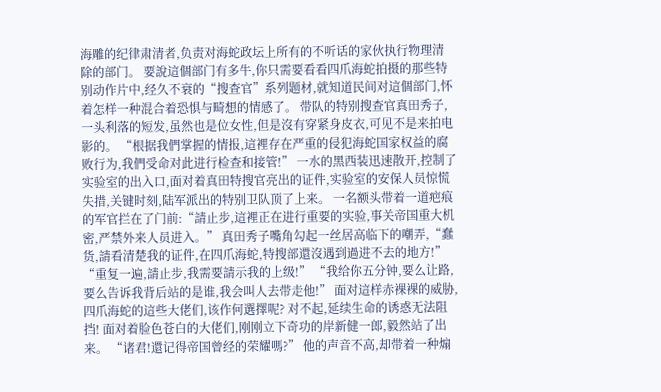海雕的纪律肃清者,负责对海蛇政坛上所有的不听话的家伙执行物理清除的部门。 要說這個部门有多牛,你只需要看看四爪海蛇拍摄的那些特别动作片中,经久不衰的“搜查官”系列题材,就知道民间对這個部门,怀着怎样一种混合着恐惧与畸想的情感了。 带队的特别搜查官真田秀子,一头利落的短发,虽然也是位女性,但是沒有穿紧身皮衣,可见不是来拍电影的。 “根据我們掌握的情报,這裡存在严重的侵犯海蛇国家权益的腐败行为,我們受命对此进行检查和接管!” 一水的黑西装迅速散开,控制了实验室的出入口,面对着真田特搜官亮出的证件,实验室的安保人员惊慌失措,关键时刻,陆军派出的特别卫队顶了上来。 一名额头带着一道疤痕的军官拦在了门前:“請止步,這裡正在进行重要的实验,事关帝国重大机密,严禁外来人员进入。” 真田秀子嘴角勾起一丝居高临下的嘲弄,“蠢货,請看清楚我的证件,在四爪海蛇,特搜部還沒遇到過进不去的地方!” “重复一遍,請止步,我需要請示我的上级!” “我给你五分钟,要么让路,要么告诉我背后站的是谁,我会叫人去带走他!” 面对這样赤裸裸的威胁,四爪海蛇的這些大佬们,该作何選擇呢? 对不起,延续生命的诱惑无法阻挡! 面对着脸色苍白的大佬们,刚刚立下奇功的岸新健一郎,毅然站了出来。 “诸君!還记得帝国曾经的荣耀嗎?” 他的声音不高,却带着一种煽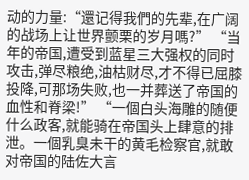动的力量:“還记得我們的先辈,在广阔的战场上让世界颤栗的岁月嗎?” “当年的帝国,遭受到蓝星三大强权的同时攻击,弹尽粮绝,油枯财尽,才不得已屈膝投降,可那场失败,也一并葬送了帝国的血性和脊梁!” “一個白头海雕的随便什么政客,就能骑在帝国头上肆意的排泄。一個乳臭未干的黄毛检察官,就敢对帝国的陆佐大言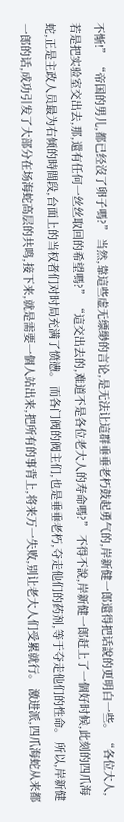不惭!” “帝国的男儿,都已经沒了卵子嗎?” 当然,靠這些虚无缥缈的言论,是无法让這群垂垂老朽鼓起勇气的,岸新健一郎還得把话說的更明白一些。 “各位大人,若是把实验室交出去,那,還有任何一丝丝取回的希望嗎?” “這交出去的,难道不是各位老大人的寿命嗎?” 不得不說,岸新健一郎赶上了一個好时候,此刻的四爪海蛇,正是主政人员最为右倾的時間段,台面上的当权者们对时局充满了愤懑。 而各门阀的阀主们,也是垂垂老朽,夺走他们的药剂,等于夺走他们的性命。 所以,岸新健一郎的话,成功引发了大部分在场海蛇高层的共鸣,接下来,就是需要一個人站出来,把所有的事背上,将来万一失败,别让老大人们受累就行。 激进派,四爪海蛇从来都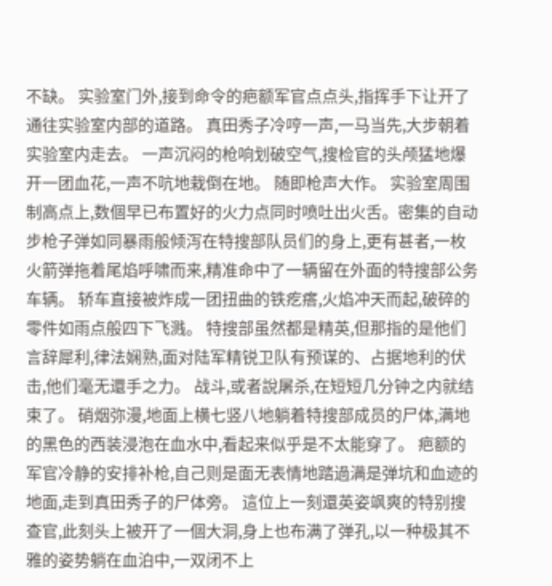不缺。 实验室门外,接到命令的疤额军官点点头,指挥手下让开了通往实验室内部的道路。 真田秀子冷哼一声,一马当先,大步朝着实验室内走去。 一声沉闷的枪响划破空气,搜检官的头颅猛地爆开一团血花,一声不吭地栽倒在地。 随即枪声大作。 实验室周围制高点上,数個早已布置好的火力点同时喷吐出火舌。密集的自动步枪子弹如同暴雨般倾泻在特搜部队员们的身上,更有甚者,一枚火箭弹拖着尾焰呼啸而来,精准命中了一辆留在外面的特搜部公务车辆。 轿车直接被炸成一团扭曲的铁疙瘩,火焰冲天而起,破碎的零件如雨点般四下飞溅。 特搜部虽然都是精英,但那指的是他们言辞犀利,律法娴熟,面对陆军精锐卫队有预谋的、占据地利的伏击,他们毫无還手之力。 战斗,或者說屠杀,在短短几分钟之内就结束了。 硝烟弥漫,地面上横七竖八地躺着特搜部成员的尸体,满地的黑色的西装浸泡在血水中,看起来似乎是不太能穿了。 疤额的军官冷静的安排补枪,自己则是面无表情地踏過满是弹坑和血迹的地面,走到真田秀子的尸体旁。 這位上一刻還英姿飒爽的特别搜查官,此刻头上被开了一個大洞,身上也布满了弹孔,以一种极其不雅的姿势躺在血泊中,一双闭不上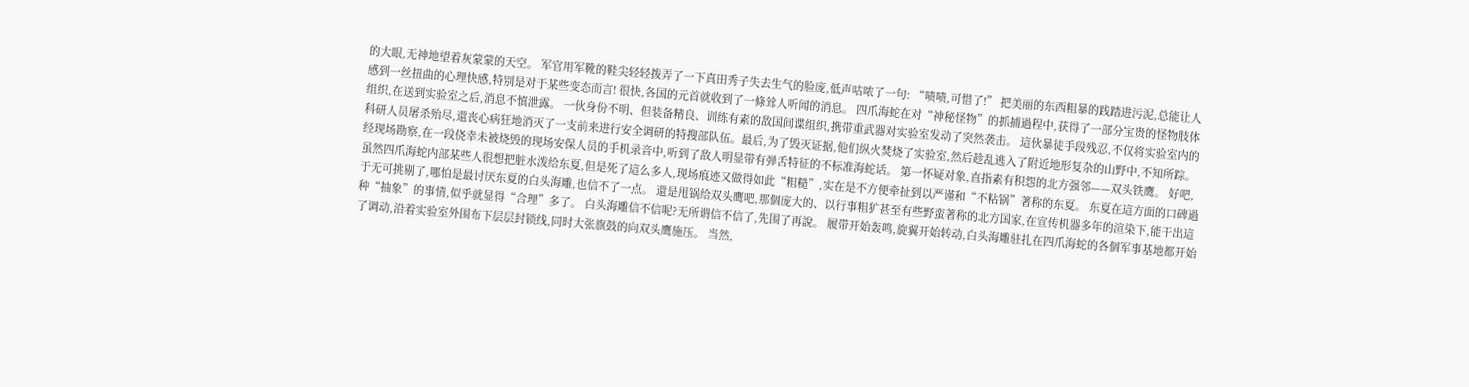的大眼,无神地望着灰蒙蒙的天空。 军官用军靴的鞋尖轻轻拨弄了一下真田秀子失去生气的脸庞,低声咕哝了一句: “啧啧,可惜了!” 把美丽的东西粗暴的践踏进污泥,总能让人感到一丝扭曲的心理快感,特别是对于某些变态而言! 很快,各国的元首就收到了一條耸人听闻的消息。 四爪海蛇在对“神秘怪物”的抓捕過程中,获得了一部分宝贵的怪物肢体组织,在送到实验室之后,消息不慎泄露。 一伙身份不明、但装备精良、训练有素的敌国间谍组织,携带重武器对实验室发动了突然袭击。 這伙暴徒手段残忍,不仅将实验室内的科研人员屠杀殆尽,還丧心病狂地消灭了一支前来进行安全调研的特搜部队伍。最后,为了毁灭证据,他们纵火焚烧了实验室,然后趁乱逃入了附近地形复杂的山野中,不知所踪。 经现场勘察,在一段侥幸未被烧毁的现场安保人员的手机录音中,听到了敌人明显带有弹舌特征的不标准海蛇话。 第一怀疑对象,直指素有积怨的北方强邻——双头铁鹰。 好吧,虽然四爪海蛇内部某些人很想把脏水泼给东夏,但是死了這么多人,现场痕迹又做得如此“粗糙”,实在是不方便牵扯到以严谨和“不粘锅”著称的东夏。 东夏在這方面的口碑過于无可挑剔了,哪怕是最讨厌东夏的白头海雕,也信不了一点。 還是甩锅给双头鹰吧,那個庞大的、以行事粗犷甚至有些野蛮著称的北方国家,在宣传机器多年的渲染下,能干出這种“抽象”的事情,似乎就显得“合理”多了。 白头海雕信不信呢?无所谓信不信了,先围了再說。 履带开始轰鸣,旋翼开始转动,白头海雕驻扎在四爪海蛇的各個军事基地都开始了调动,沿着实验室外围布下层层封锁线,同时大张旗鼓的向双头鹰施压。 当然,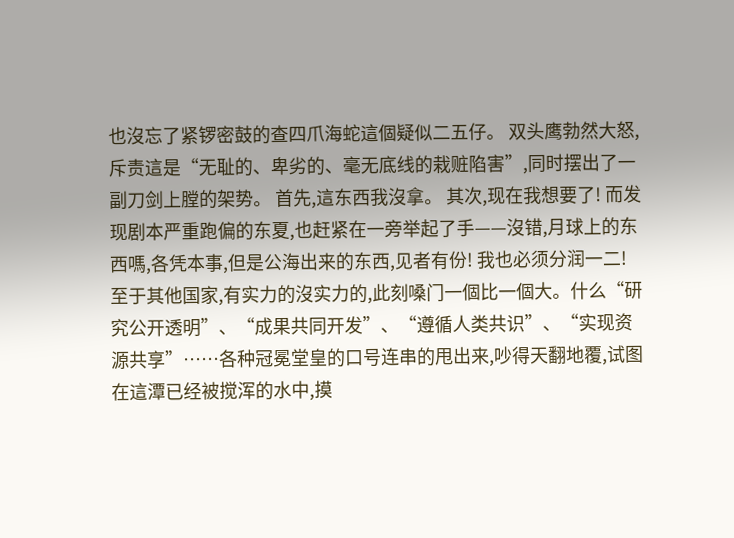也沒忘了紧锣密鼓的查四爪海蛇這個疑似二五仔。 双头鹰勃然大怒,斥责這是“无耻的、卑劣的、毫无底线的栽赃陷害”,同时摆出了一副刀剑上膛的架势。 首先,這东西我沒拿。 其次,现在我想要了! 而发现剧本严重跑偏的东夏,也赶紧在一旁举起了手——沒错,月球上的东西嗎,各凭本事,但是公海出来的东西,见者有份! 我也必须分润一二! 至于其他国家,有实力的沒实力的,此刻嗓门一個比一個大。什么“研究公开透明”、“成果共同开发”、“遵循人类共识”、“实现资源共享”……各种冠冕堂皇的口号连串的甩出来,吵得天翻地覆,试图在這潭已经被搅浑的水中,摸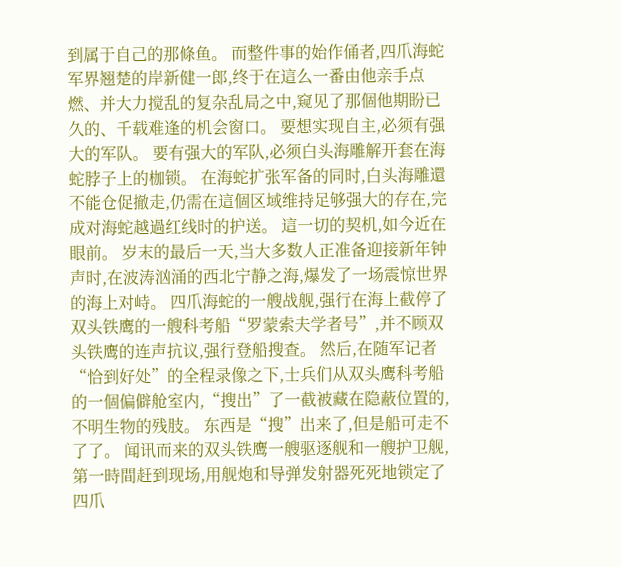到属于自己的那條鱼。 而整件事的始作俑者,四爪海蛇军界翘楚的岸新健一郎,终于在這么一番由他亲手点燃、并大力搅乱的复杂乱局之中,窥见了那個他期盼已久的、千载难逢的机会窗口。 要想实现自主,必须有强大的军队。 要有强大的军队,必须白头海雕解开套在海蛇脖子上的枷锁。 在海蛇扩张军备的同时,白头海雕還不能仓促撤走,仍需在這個区域维持足够强大的存在,完成对海蛇越過红线时的护送。 這一切的契机,如今近在眼前。 岁末的最后一天,当大多数人正准备迎接新年钟声时,在波涛汹涌的西北宁静之海,爆发了一场震惊世界的海上对峙。 四爪海蛇的一艘战舰,强行在海上截停了双头铁鹰的一艘科考船“罗蒙索夫学者号”,并不顾双头铁鹰的连声抗议,强行登船搜查。 然后,在随军记者“恰到好处”的全程录像之下,士兵们从双头鹰科考船的一個偏僻舱室内,“搜出”了一截被藏在隐蔽位置的,不明生物的残肢。 东西是“搜”出来了,但是船可走不了了。 闻讯而来的双头铁鹰一艘驱逐舰和一艘护卫舰,第一時間赶到现场,用舰炮和导弹发射器死死地锁定了四爪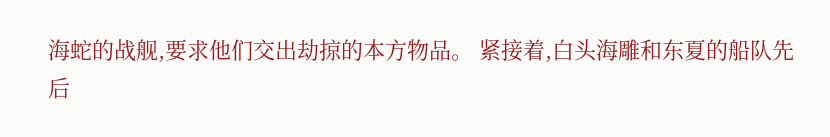海蛇的战舰,要求他们交出劫掠的本方物品。 紧接着,白头海雕和东夏的船队先后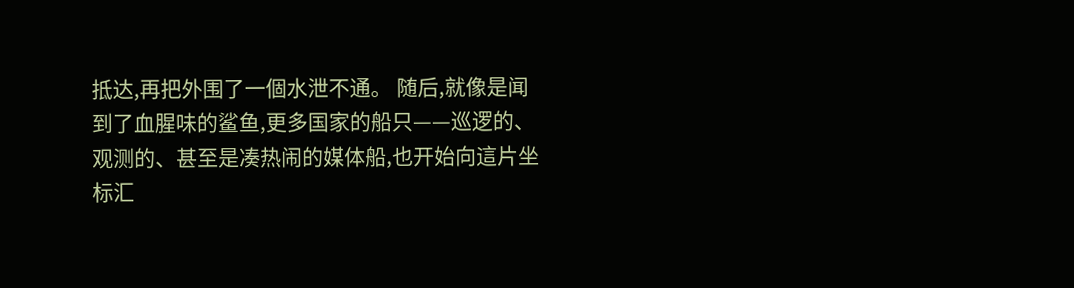抵达,再把外围了一個水泄不通。 随后,就像是闻到了血腥味的鲨鱼,更多国家的船只——巡逻的、观测的、甚至是凑热闹的媒体船,也开始向這片坐标汇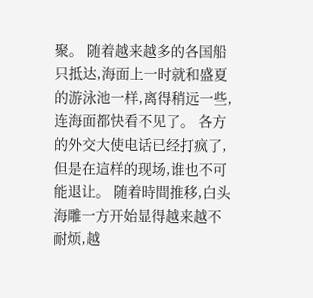聚。 随着越来越多的各国船只抵达,海面上一时就和盛夏的游泳池一样,离得稍远一些,连海面都快看不见了。 各方的外交大使电话已经打疯了,但是在這样的现场,谁也不可能退让。 随着時間推移,白头海雕一方开始显得越来越不耐烦,越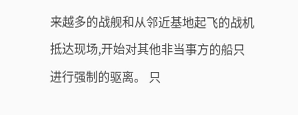来越多的战舰和从邻近基地起飞的战机抵达现场,开始对其他非当事方的船只进行强制的驱离。 只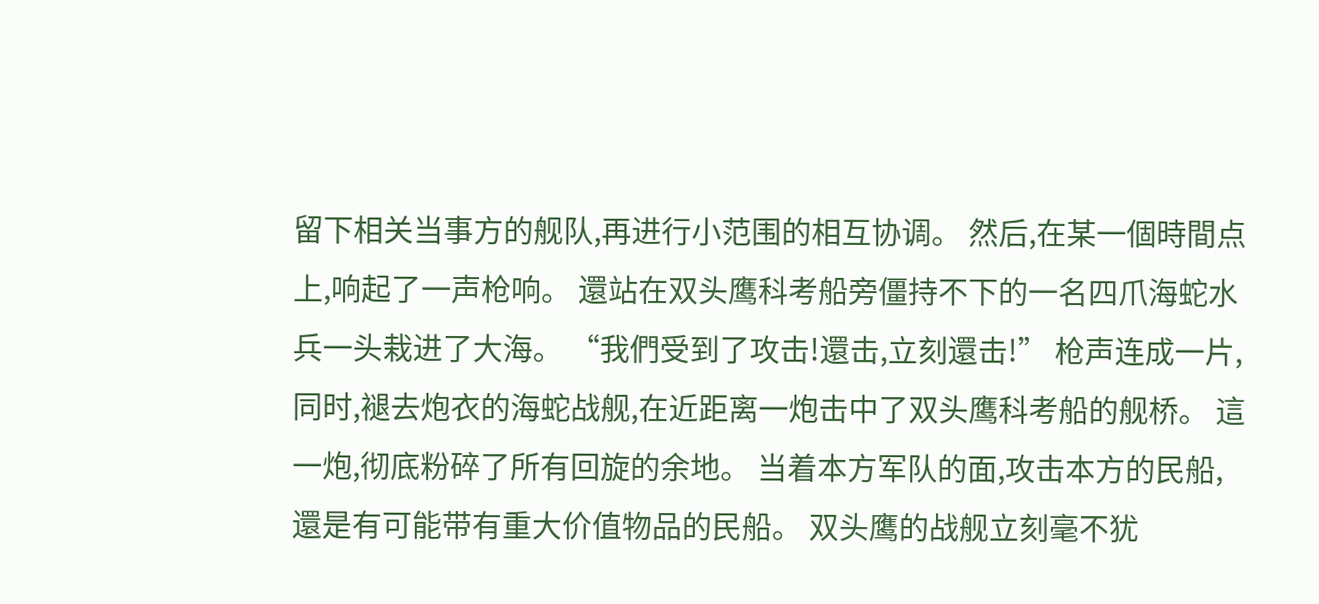留下相关当事方的舰队,再进行小范围的相互协调。 然后,在某一個時間点上,响起了一声枪响。 還站在双头鹰科考船旁僵持不下的一名四爪海蛇水兵一头栽进了大海。 “我們受到了攻击!還击,立刻還击!” 枪声连成一片,同时,褪去炮衣的海蛇战舰,在近距离一炮击中了双头鹰科考船的舰桥。 這一炮,彻底粉碎了所有回旋的余地。 当着本方军队的面,攻击本方的民船,還是有可能带有重大价值物品的民船。 双头鹰的战舰立刻毫不犹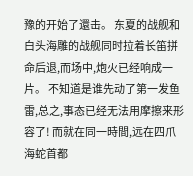豫的开始了還击。 东夏的战舰和白头海雕的战舰同时拉着长笛拼命后退,而场中,炮火已经响成一片。 不知道是谁先动了第一发鱼雷,总之,事态已经无法用摩擦来形容了! 而就在同一時間,远在四爪海蛇首都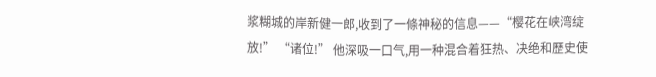浆糊城的岸新健一郎,收到了一條神秘的信息——“樱花在峡湾绽放!” “诸位!” 他深吸一口气,用一种混合着狂热、决绝和歷史使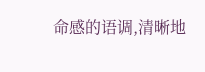命感的语调,清晰地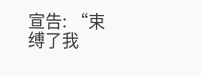宣告: “束缚了我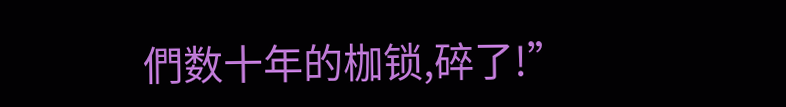們数十年的枷锁,碎了!”